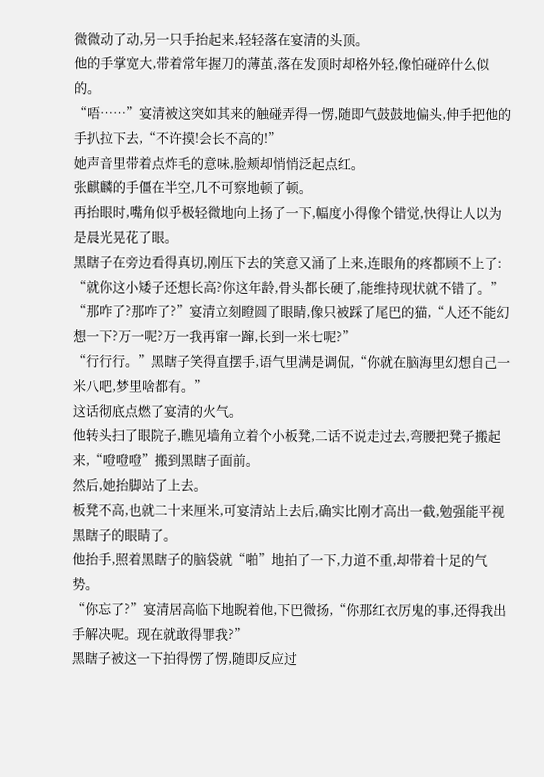微微动了动,另一只手抬起来,轻轻落在宴清的头顶。
他的手掌宽大,带着常年握刀的薄茧,落在发顶时却格外轻,像怕碰碎什么似的。
“唔……”宴清被这突如其来的触碰弄得一愣,随即气鼓鼓地偏头,伸手把他的手扒拉下去,“不许摸!会长不高的!”
她声音里带着点炸毛的意味,脸颊却悄悄泛起点红。
张麒麟的手僵在半空,几不可察地顿了顿。
再抬眼时,嘴角似乎极轻微地向上扬了一下,幅度小得像个错觉,快得让人以为是晨光晃花了眼。
黑瞎子在旁边看得真切,刚压下去的笑意又涌了上来,连眼角的疼都顾不上了:
“就你这小矮子还想长高?你这年龄,骨头都长硬了,能维持现状就不错了。”
“那咋了?那咋了?”宴清立刻瞪圆了眼睛,像只被踩了尾巴的猫,“人还不能幻想一下?万一呢?万一我再窜一蹿,长到一米七呢?”
“行行行。”黑瞎子笑得直摆手,语气里满是调侃,“你就在脑海里幻想自己一米八吧,梦里啥都有。”
这话彻底点燃了宴清的火气。
他转头扫了眼院子,瞧见墙角立着个小板凳,二话不说走过去,弯腰把凳子搬起来,“噔噔噔”搬到黑瞎子面前。
然后,她抬脚站了上去。
板凳不高,也就二十来厘米,可宴清站上去后,确实比刚才高出一截,勉强能平视黑瞎子的眼睛了。
他抬手,照着黑瞎子的脑袋就“啪”地拍了一下,力道不重,却带着十足的气势。
“你忘了?”宴清居高临下地睨着他,下巴微扬,“你那红衣厉鬼的事,还得我出手解决呢。现在就敢得罪我?”
黑瞎子被这一下拍得愣了愣,随即反应过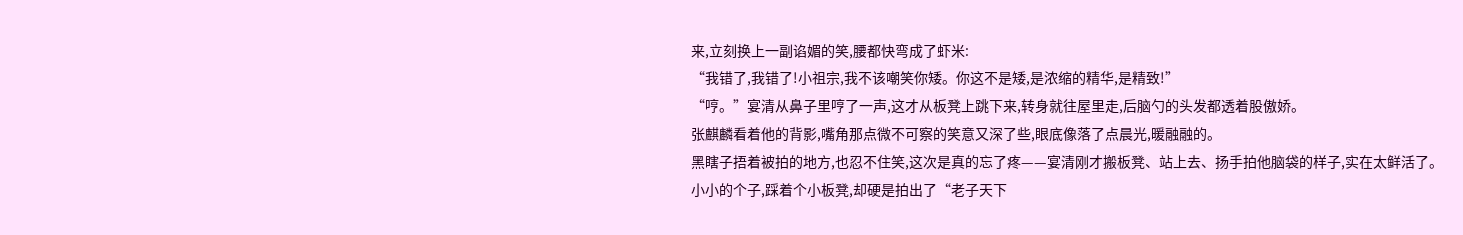来,立刻换上一副谄媚的笑,腰都快弯成了虾米:
“我错了,我错了!小祖宗,我不该嘲笑你矮。你这不是矮,是浓缩的精华,是精致!”
“哼。”宴清从鼻子里哼了一声,这才从板凳上跳下来,转身就往屋里走,后脑勺的头发都透着股傲娇。
张麒麟看着他的背影,嘴角那点微不可察的笑意又深了些,眼底像落了点晨光,暖融融的。
黑瞎子捂着被拍的地方,也忍不住笑,这次是真的忘了疼——宴清刚才搬板凳、站上去、扬手拍他脑袋的样子,实在太鲜活了。
小小的个子,踩着个小板凳,却硬是拍出了“老子天下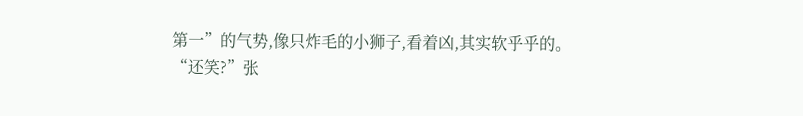第一”的气势,像只炸毛的小狮子,看着凶,其实软乎乎的。
“还笑?”张